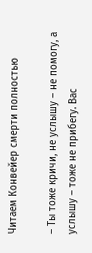Читаем Конвейер смерти полностью

– Ты тоже кричи, не услышу – не помогу, а услышу – тоже не прибегу. Вас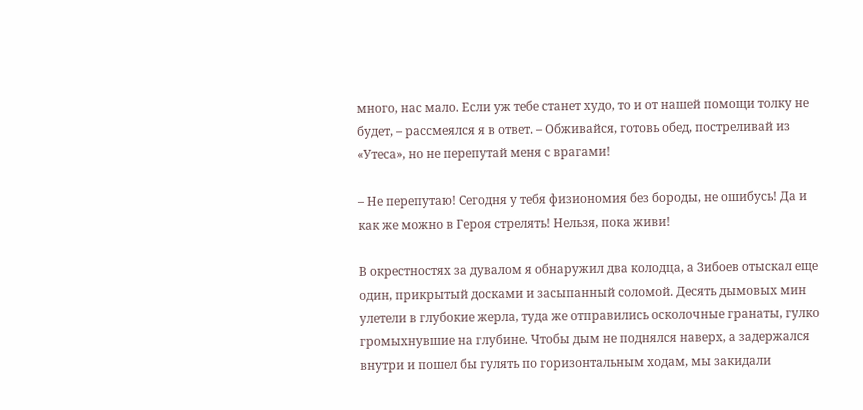много, нас мало. Если уж тебе станет худо, то и от нашей помощи толку не будет, – рассмеялся я в ответ. – Обживайся, готовь обед, постреливай из «Утеса», но не перепутай меня с врагами!

– Не перепутаю! Сегодня у тебя физиономия без бороды, не ошибусь! Да и как же можно в Героя стрелять! Нельзя, пока живи!

В окрестностях за дувалом я обнаружил два колодца, а Зибоев отыскал еще один, прикрытый досками и засыпанный соломой. Десять дымовых мин улетели в глубокие жерла, туда же отправились осколочные гранаты, гулко громыхнувшие на глубине. Чтобы дым не поднялся наверх, а задержался внутри и пошел бы гулять по горизонтальным ходам, мы закидали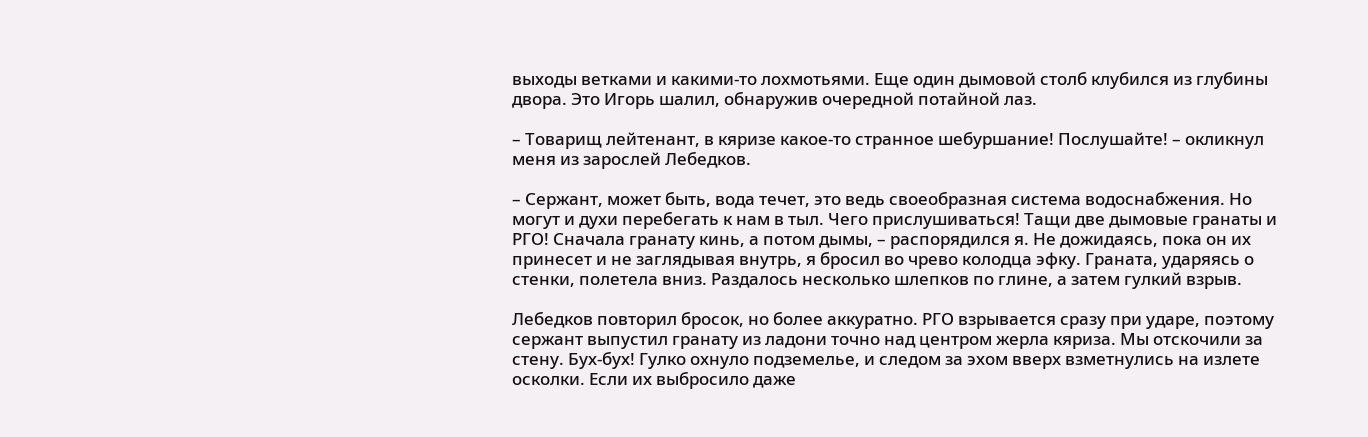выходы ветками и какими-то лохмотьями. Еще один дымовой столб клубился из глубины двора. Это Игорь шалил, обнаружив очередной потайной лаз.

– Товарищ лейтенант, в кяризе какое-то странное шебуршание! Послушайте! – окликнул меня из зарослей Лебедков.

– Сержант, может быть, вода течет, это ведь своеобразная система водоснабжения. Но могут и духи перебегать к нам в тыл. Чего прислушиваться! Тащи две дымовые гранаты и РГО! Сначала гранату кинь, а потом дымы, – распорядился я. Не дожидаясь, пока он их принесет и не заглядывая внутрь, я бросил во чрево колодца эфку. Граната, ударяясь о стенки, полетела вниз. Раздалось несколько шлепков по глине, а затем гулкий взрыв.

Лебедков повторил бросок, но более аккуратно. РГО взрывается сразу при ударе, поэтому сержант выпустил гранату из ладони точно над центром жерла кяриза. Мы отскочили за стену. Бух-бух! Гулко охнуло подземелье, и следом за эхом вверх взметнулись на излете осколки. Если их выбросило даже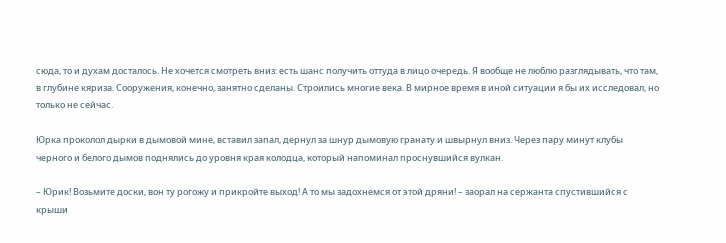сюда, то и духам досталось. Не хочется смотреть вниз: есть шанс получить оттуда в лицо очередь. Я вообще не люблю разглядывать, что там, в глубине кяриза. Сооружения, конечно, занятно сделаны. Строились многие века. В мирное время в иной ситуации я бы их исследовал, но только не сейчас.

Юрка проколол дырки в дымовой мине, вставил запал, дернул за шнур дымовую гранату и швырнул вниз. Через пару минут клубы черного и белого дымов поднялись до уровня края колодца, который напоминал проснувшийся вулкан.

– Юрик! Возьмите доски, вон ту рогожу и прикройте выход! А то мы задохнемся от этой дряни! – заорал на сержанта спустившийся с крыши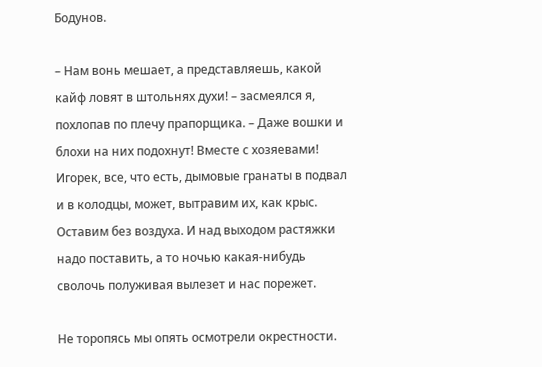Бодунов.

– Нам вонь мешает, а представляешь, какой кайф ловят в штольнях духи! – засмеялся я, похлопав по плечу прапорщика. – Даже вошки и блохи на них подохнут! Вместе с хозяевами! Игорек, все, что есть, дымовые гранаты в подвал и в колодцы, может, вытравим их, как крыс. Оставим без воздуха. И над выходом растяжки надо поставить, а то ночью какая-нибудь сволочь полуживая вылезет и нас порежет.

Не торопясь мы опять осмотрели окрестности.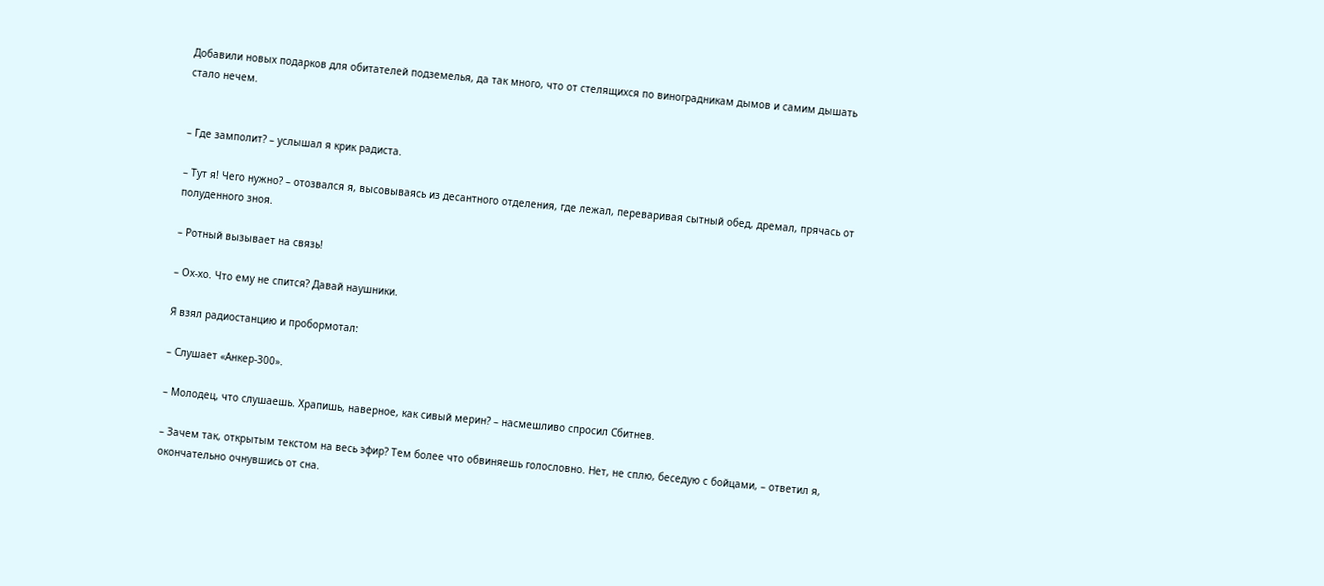Добавили новых подарков для обитателей подземелья, да так много, что от стелящихся по виноградникам дымов и самим дышать стало нечем.


– Где замполит? – услышал я крик радиста.

– Тут я! Чего нужно? – отозвался я, высовываясь из десантного отделения, где лежал, переваривая сытный обед, дремал, прячась от полуденного зноя.

– Ротный вызывает на связь!

– Ох-хо. Что ему не спится? Давай наушники.

Я взял радиостанцию и пробормотал:

– Слушает «Анкер-300».

– Молодец, что слушаешь. Храпишь, наверное, как сивый мерин? – насмешливо спросил Сбитнев.

– Зачем так, открытым текстом на весь эфир? Тем более что обвиняешь голословно. Нет, не сплю, беседую с бойцами, – ответил я, окончательно очнувшись от сна.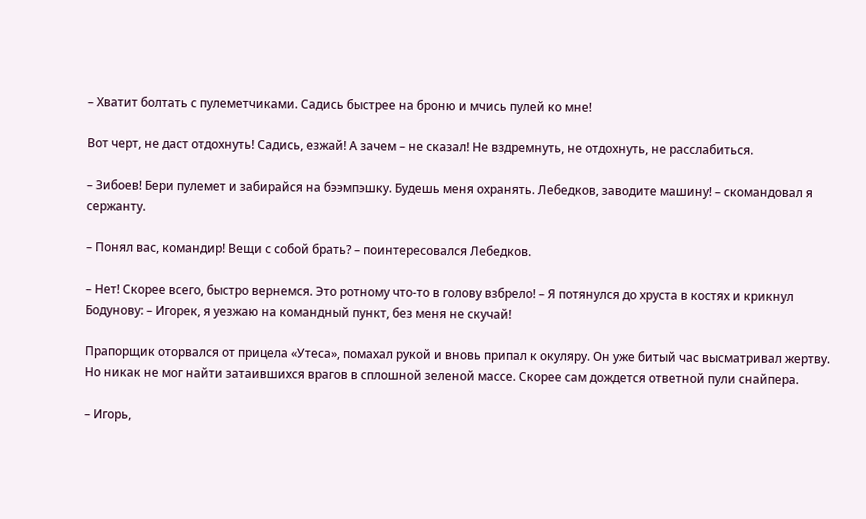– Хватит болтать с пулеметчиками. Садись быстрее на броню и мчись пулей ко мне!

Вот черт, не даст отдохнуть! Садись, езжай! А зачем – не сказал! Не вздремнуть, не отдохнуть, не расслабиться.

– Зибоев! Бери пулемет и забирайся на бээмпэшку. Будешь меня охранять. Лебедков, заводите машину! – скомандовал я сержанту.

– Понял вас, командир! Вещи с собой брать? – поинтересовался Лебедков.

– Нет! Скорее всего, быстро вернемся. Это ротному что-то в голову взбрело! – Я потянулся до хруста в костях и крикнул Бодунову: – Игорек, я уезжаю на командный пункт, без меня не скучай!

Прапорщик оторвался от прицела «Утеса», помахал рукой и вновь припал к окуляру. Он уже битый час высматривал жертву. Но никак не мог найти затаившихся врагов в сплошной зеленой массе. Скорее сам дождется ответной пули снайпера.

– Игорь,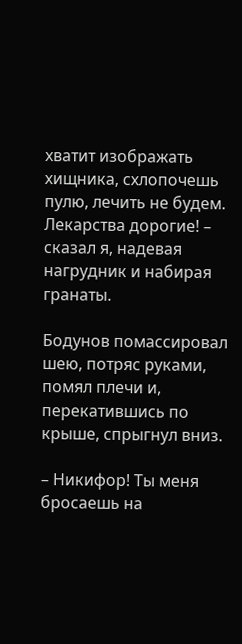хватит изображать хищника, схлопочешь пулю, лечить не будем. Лекарства дорогие! – сказал я, надевая нагрудник и набирая гранаты.

Бодунов помассировал шею, потряс руками, помял плечи и, перекатившись по крыше, спрыгнул вниз.

– Никифор! Ты меня бросаешь на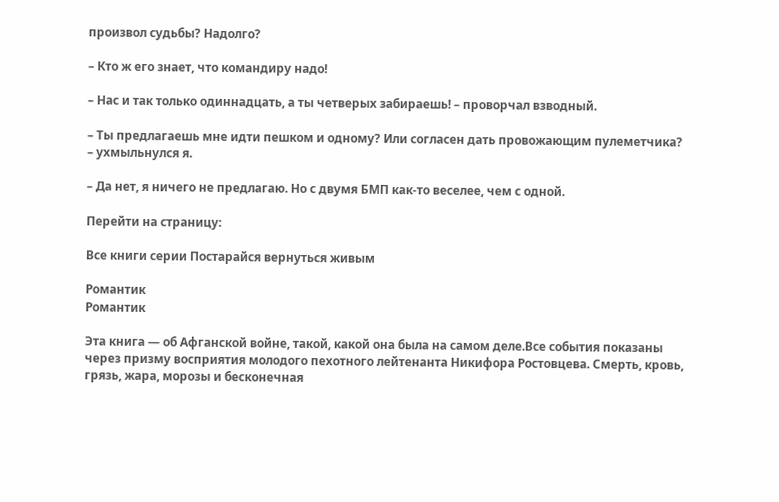произвол судьбы? Надолго?

– Кто ж его знает, что командиру надо!

– Нас и так только одиннадцать, а ты четверых забираешь! – проворчал взводный.

– Ты предлагаешь мне идти пешком и одному? Или согласен дать провожающим пулеметчика? – ухмыльнулся я.

– Да нет, я ничего не предлагаю. Но с двумя БМП как-то веселее, чем с одной.

Перейти на страницу:

Все книги серии Постарайся вернуться живым

Романтик
Романтик

Эта книга — об Афганской войне, такой, какой она была на самом деле.Все события показаны через призму восприятия молодого пехотного лейтенанта Никифора Ростовцева. Смерть, кровь, грязь, жара, морозы и бесконечная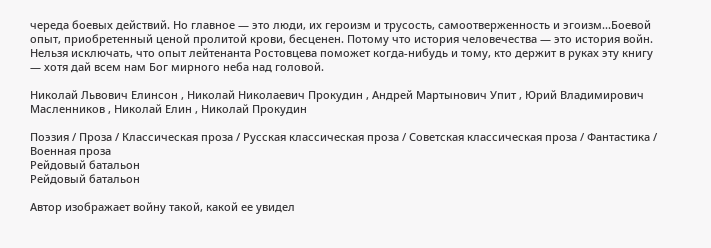череда боевых действий. Но главное — это люди, их героизм и трусость, самоотверженность и эгоизм...Боевой опыт, приобретенный ценой пролитой крови, бесценен. Потому что история человечества — это история войн. Нельзя исключать, что опыт лейтенанта Ростовцева поможет когда-нибудь и тому, кто держит в руках эту книгу — хотя дай всем нам Бог мирного неба над головой.

Николай Львович Елинсон , Николай Николаевич Прокудин , Андрей Мартынович Упит , Юрий Владимирович Масленников , Николай Елин , Николай Прокудин

Поэзия / Проза / Классическая проза / Русская классическая проза / Советская классическая проза / Фантастика / Военная проза
Рейдовый батальон
Рейдовый батальон

Автор изображает войну такой, какой ее увидел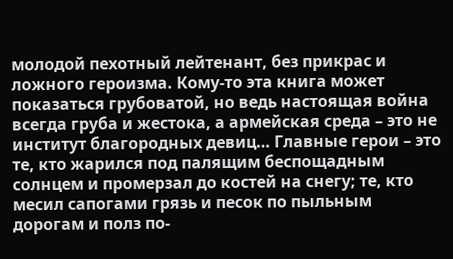молодой пехотный лейтенант, без прикрас и ложного героизма. Кому-то эта книга может показаться грубоватой, но ведь настоящая война всегда груба и жестока, а армейская среда – это не институт благородных девиц… Главные герои – это те, кто жарился под палящим беспощадным солнцем и промерзал до костей на снегу; те, кто месил сапогами грязь и песок по пыльным дорогам и полз по-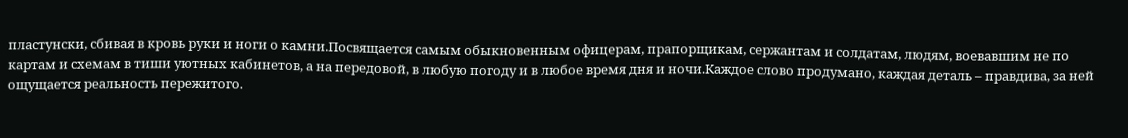пластунски, сбивая в кровь руки и ноги о камни.Посвящается самым обыкновенным офицерам, прапорщикам, сержантам и солдатам, людям, воевавшим не по картам и схемам в тиши уютных кабинетов, а на передовой, в любую погоду и в любое время дня и ночи.Каждое слово продумано, каждая деталь – правдива, за ней ощущается реальность пережитого.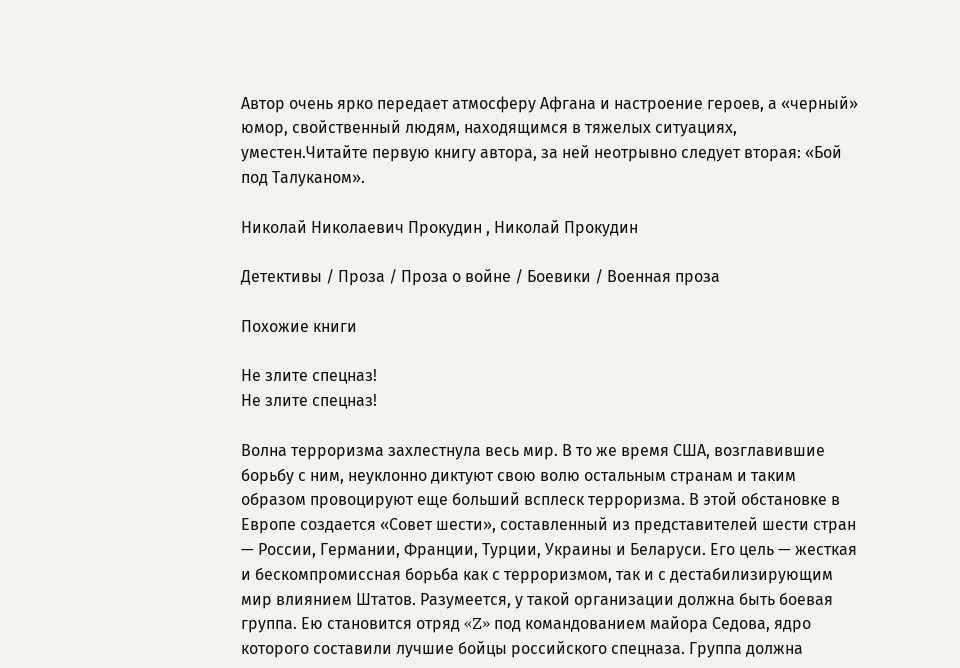Автор очень ярко передает атмосферу Афгана и настроение героев, а «черный» юмор, свойственный людям, находящимся в тяжелых ситуациях, уместен.Читайте первую книгу автора, за ней неотрывно следует вторая: «Бой под Талуканом».

Николай Николаевич Прокудин , Николай Прокудин

Детективы / Проза / Проза о войне / Боевики / Военная проза

Похожие книги

Не злите спецназ!
Не злите спецназ!

Волна терроризма захлестнула весь мир. В то же время США, возглавившие борьбу с ним, неуклонно диктуют свою волю остальным странам и таким образом провоцируют еще больший всплеск терроризма. В этой обстановке в Европе создается «Совет шести», составленный из представителей шести стран — России, Германии, Франции, Турции, Украины и Беларуси. Его цель — жесткая и бескомпромиссная борьба как с терроризмом, так и с дестабилизирующим мир влиянием Штатов. Разумеется, у такой организации должна быть боевая группа. Ею становится отряд «Z» под командованием майора Седова, ядро которого составили лучшие бойцы российского спецназа. Группа должна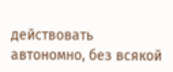действовать автономно, без всякой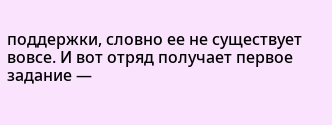поддержки, словно ее не существует вовсе. И вот отряд получает первое задание —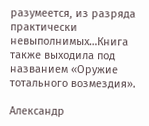разумеется, из разряда практически невыполнимых…Книга также выходила под названием «Оружие тотального возмездия».

Александр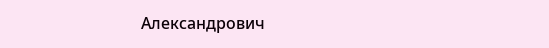Александрович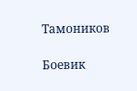Тамоников

Боевик